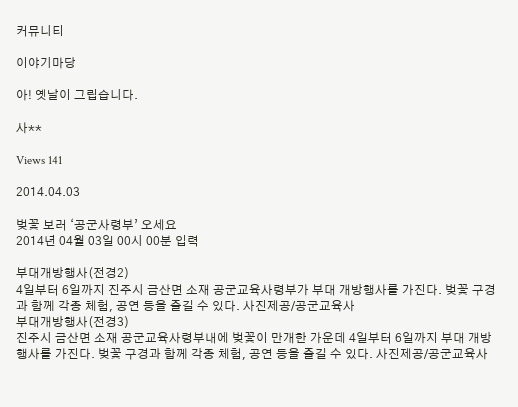커뮤니티

이야기마당

아! 옛날이 그립습니다.

사**

Views 141

2014.04.03

벚꽃 보러 ‘공군사령부’ 오세요
2014년 04월 03일 00시 00분 입력

부대개방행사(전경2)
4일부터 6일까지 진주시 금산면 소재 공군교육사령부가 부대 개방행사를 가진다. 벚꽃 구경과 함께 각종 체험, 공연 등을 즐길 수 있다. 사진제공/공군교육사
부대개방행사(전경3)
진주시 금산면 소재 공군교육사령부내에 벚꽃이 만개한 가운데 4일부터 6일까지 부대 개방행사를 가진다. 벚꽃 구경과 함께 각종 체험, 공연 등을 즐길 수 있다. 사진제공/공군교육사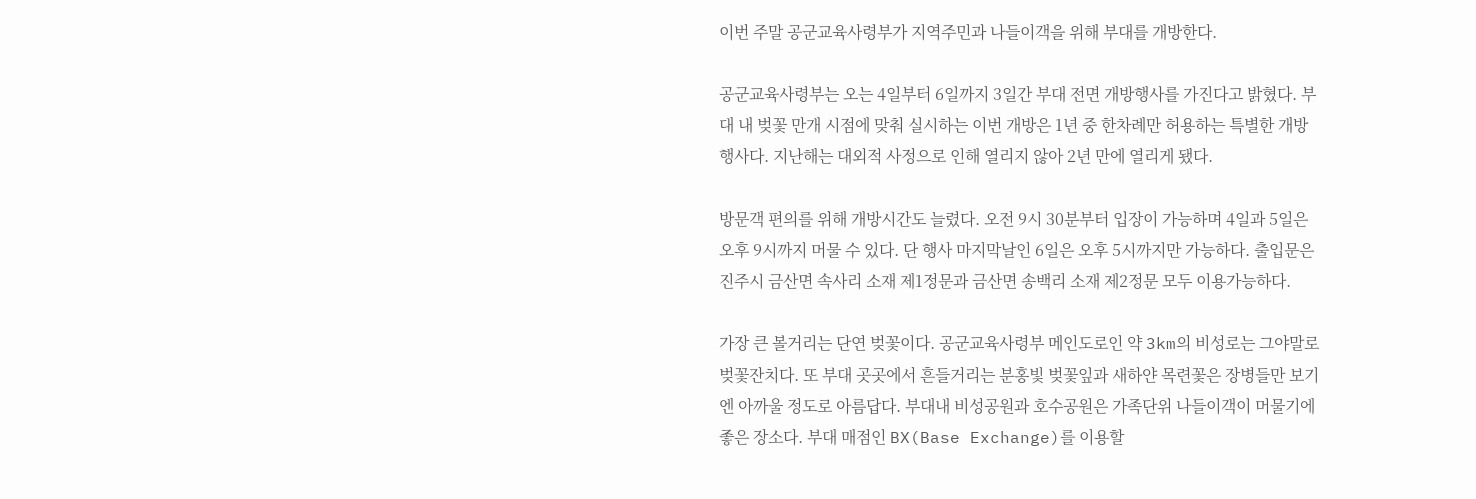이번 주말 공군교육사령부가 지역주민과 나들이객을 위해 부대를 개방한다.

공군교육사령부는 오는 4일부터 6일까지 3일간 부대 전면 개방행사를 가진다고 밝혔다. 부대 내 벚꽃 만개 시점에 맞춰 실시하는 이번 개방은 1년 중 한차례만 허용하는 특별한 개방 행사다. 지난해는 대외적 사정으로 인해 열리지 않아 2년 만에 열리게 됐다.

방문객 편의를 위해 개방시간도 늘렸다. 오전 9시 30분부터 입장이 가능하며 4일과 5일은 오후 9시까지 머물 수 있다. 단 행사 마지막날인 6일은 오후 5시까지만 가능하다. 출입문은 진주시 금산면 속사리 소재 제1정문과 금산면 송백리 소재 제2정문 모두 이용가능하다.

가장 큰 볼거리는 단연 벚꽃이다. 공군교육사령부 메인도로인 약 3km의 비성로는 그야말로 벚꽃잔치다. 또 부대 곳곳에서 흔들거리는 분홍빛 벚꽃잎과 새하얀 목련꽃은 장병들만 보기엔 아까울 정도로 아름답다. 부대내 비성공원과 호수공원은 가족단위 나들이객이 머물기에 좋은 장소다. 부대 매점인 BX(Base Exchange)를 이용할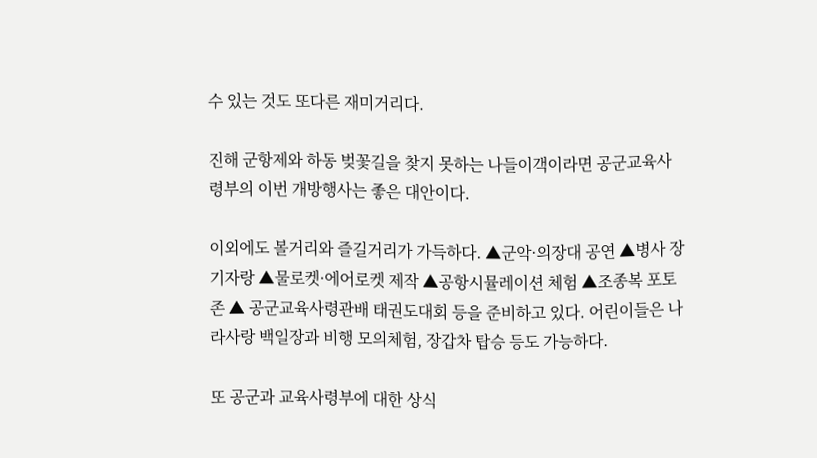수 있는 것도 또다른 재미거리다.

진해 군항제와 하동 벚꽃길을 찾지 못하는 나들이객이라면 공군교육사령부의 이번 개방행사는 좋은 대안이다.

이외에도 볼거리와 즐길거리가 가득하다. ▲군악·의장대 공연 ▲병사 장기자랑 ▲물로켓·에어로켓 제작 ▲공항시뮬레이션 체험 ▲조종복 포토존 ▲ 공군교육사령관배 태권도대회 등을 준비하고 있다. 어린이들은 나라사랑 백일장과 비행 모의체험, 장갑차 탑승 등도 가능하다.

또 공군과 교육사령부에 대한 상식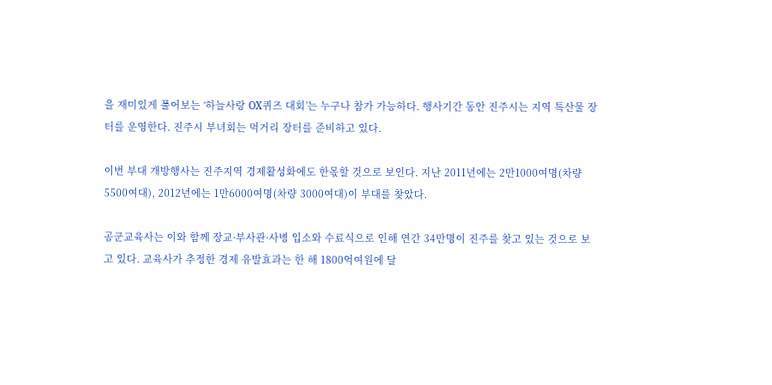을 재미있게 풀어보는 ‘하늘사랑 OX퀴즈 대회’는 누구나 참가 가능하다. 행사기간 동안 진주시는 지역 특산물 장터를 운영한다. 진주시 부녀회는 먹거리 장터를 준비하고 있다.

이번 부대 개방행사는 진주지역 경제활성화에도 한몫할 것으로 보인다. 지난 2011년에는 2만1000여명(차량 5500여대), 2012년에는 1만6000여명(차량 3000여대)이 부대를 찾았다.

공군교육사는 이와 함께 장교·부사관·사병 입소와 수료식으로 인해 연간 34만명이 진주를 찾고 있는 것으로 보고 있다. 교육사가 추정한 경제 유발효과는 한 해 1800억여원에 달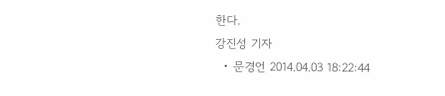한다.
강진성 기자
  • 문경언 2014.04.03 18:22:44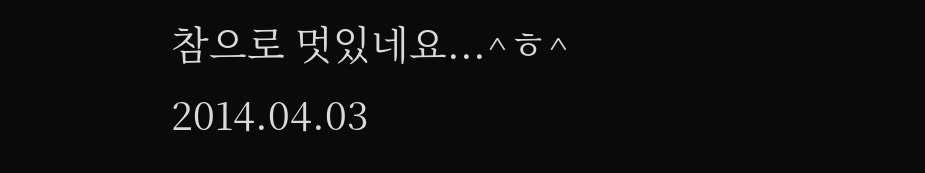참으로 멋있네요...^ㅎ^
2014.04.03